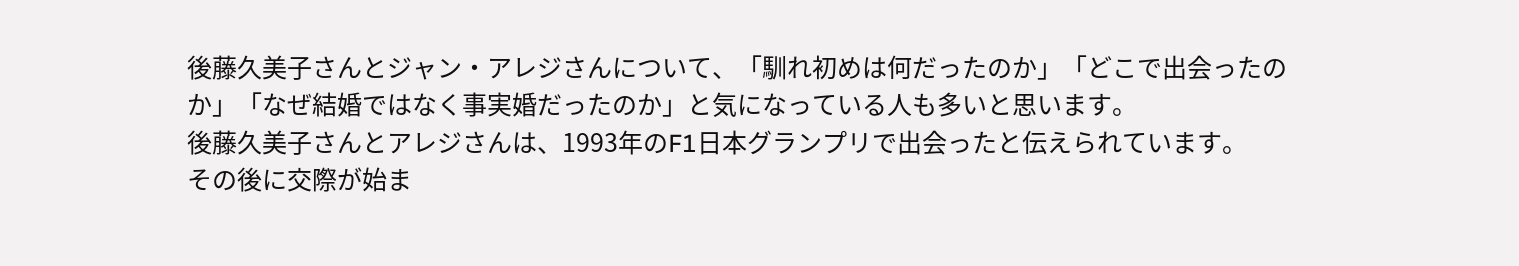後藤久美子さんとジャン・アレジさんについて、「馴れ初めは何だったのか」「どこで出会ったのか」「なぜ結婚ではなく事実婚だったのか」と気になっている人も多いと思います。
後藤久美子さんとアレジさんは、1993年のF1日本グランプリで出会ったと伝えられています。
その後に交際が始ま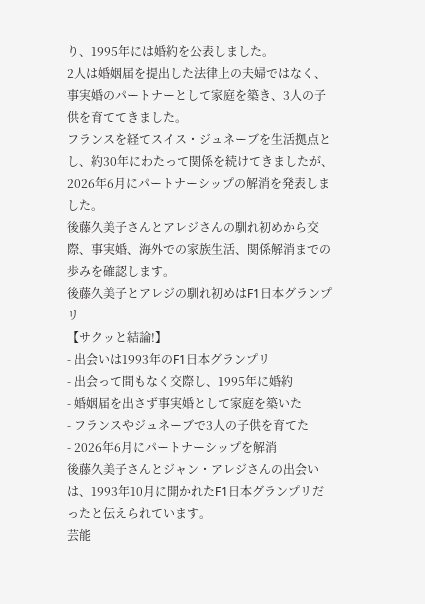り、1995年には婚約を公表しました。
2人は婚姻届を提出した法律上の夫婦ではなく、事実婚のパートナーとして家庭を築き、3人の子供を育ててきました。
フランスを経てスイス・ジュネーブを生活拠点とし、約30年にわたって関係を続けてきましたが、2026年6月にパートナーシップの解消を発表しました。
後藤久美子さんとアレジさんの馴れ初めから交際、事実婚、海外での家族生活、関係解消までの歩みを確認します。
後藤久美子とアレジの馴れ初めはF1日本グランプリ
【サクッと結論!】
- 出会いは1993年のF1日本グランプリ
- 出会って間もなく交際し、1995年に婚約
- 婚姻届を出さず事実婚として家庭を築いた
- フランスやジュネーブで3人の子供を育てた
- 2026年6月にパートナーシップを解消
後藤久美子さんとジャン・アレジさんの出会いは、1993年10月に開かれたF1日本グランプリだったと伝えられています。
芸能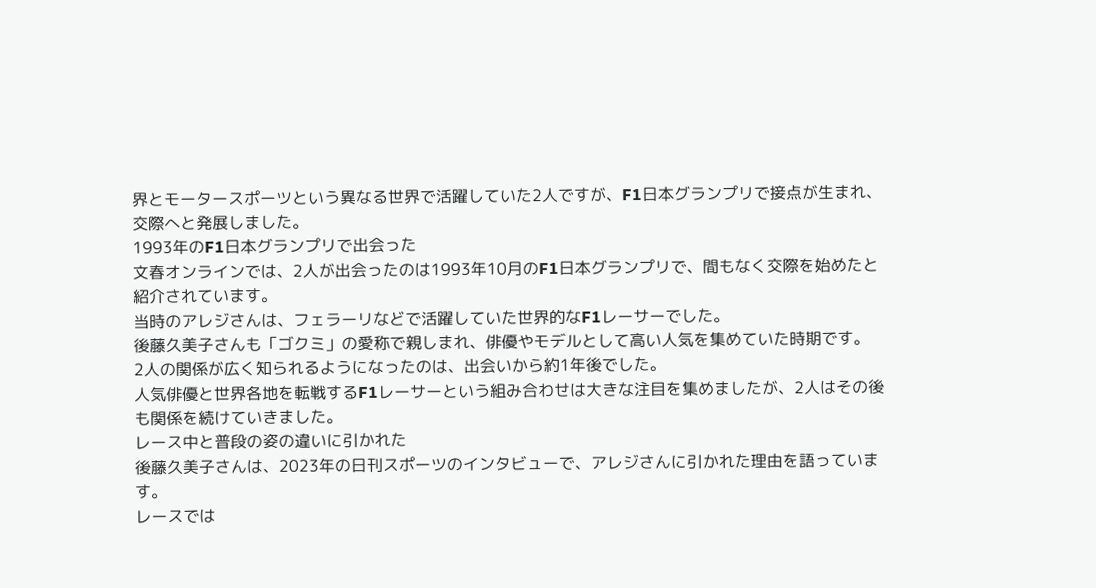界とモータースポーツという異なる世界で活躍していた2人ですが、F1日本グランプリで接点が生まれ、交際へと発展しました。
1993年のF1日本グランプリで出会った
文春オンラインでは、2人が出会ったのは1993年10月のF1日本グランプリで、間もなく交際を始めたと紹介されています。
当時のアレジさんは、フェラーリなどで活躍していた世界的なF1レーサーでした。
後藤久美子さんも「ゴクミ」の愛称で親しまれ、俳優やモデルとして高い人気を集めていた時期です。
2人の関係が広く知られるようになったのは、出会いから約1年後でした。
人気俳優と世界各地を転戦するF1レーサーという組み合わせは大きな注目を集めましたが、2人はその後も関係を続けていきました。
レース中と普段の姿の違いに引かれた
後藤久美子さんは、2023年の日刊スポーツのインタビューで、アレジさんに引かれた理由を語っています。
レースでは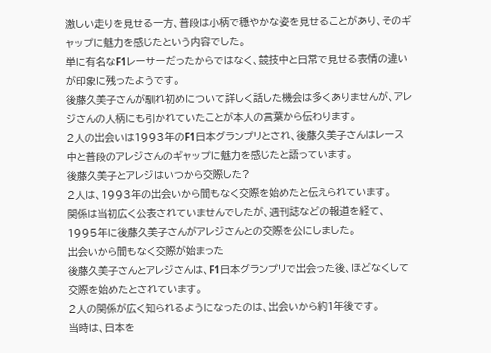激しい走りを見せる一方、普段は小柄で穏やかな姿を見せることがあり、そのギャップに魅力を感じたという内容でした。
単に有名なF1レーサーだったからではなく、競技中と日常で見せる表情の違いが印象に残ったようです。
後藤久美子さんが馴れ初めについて詳しく話した機会は多くありませんが、アレジさんの人柄にも引かれていたことが本人の言葉から伝わります。
2人の出会いは1993年のF1日本グランプリとされ、後藤久美子さんはレース中と普段のアレジさんのギャップに魅力を感じたと語っています。
後藤久美子とアレジはいつから交際した?
2人は、1993年の出会いから間もなく交際を始めたと伝えられています。
関係は当初広く公表されていませんでしたが、週刊誌などの報道を経て、1995年に後藤久美子さんがアレジさんとの交際を公にしました。
出会いから間もなく交際が始まった
後藤久美子さんとアレジさんは、F1日本グランプリで出会った後、ほどなくして交際を始めたとされています。
2人の関係が広く知られるようになったのは、出会いから約1年後です。
当時は、日本を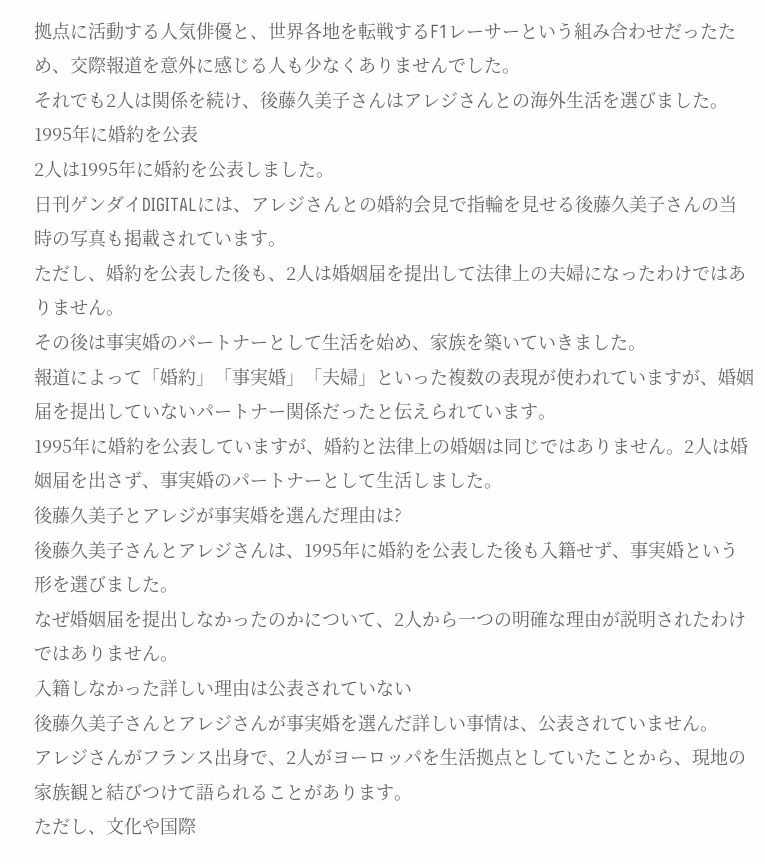拠点に活動する人気俳優と、世界各地を転戦するF1レーサーという組み合わせだったため、交際報道を意外に感じる人も少なくありませんでした。
それでも2人は関係を続け、後藤久美子さんはアレジさんとの海外生活を選びました。
1995年に婚約を公表
2人は1995年に婚約を公表しました。
日刊ゲンダイDIGITALには、アレジさんとの婚約会見で指輪を見せる後藤久美子さんの当時の写真も掲載されています。
ただし、婚約を公表した後も、2人は婚姻届を提出して法律上の夫婦になったわけではありません。
その後は事実婚のパートナーとして生活を始め、家族を築いていきました。
報道によって「婚約」「事実婚」「夫婦」といった複数の表現が使われていますが、婚姻届を提出していないパートナー関係だったと伝えられています。
1995年に婚約を公表していますが、婚約と法律上の婚姻は同じではありません。2人は婚姻届を出さず、事実婚のパートナーとして生活しました。
後藤久美子とアレジが事実婚を選んだ理由は?
後藤久美子さんとアレジさんは、1995年に婚約を公表した後も入籍せず、事実婚という形を選びました。
なぜ婚姻届を提出しなかったのかについて、2人から一つの明確な理由が説明されたわけではありません。
入籍しなかった詳しい理由は公表されていない
後藤久美子さんとアレジさんが事実婚を選んだ詳しい事情は、公表されていません。
アレジさんがフランス出身で、2人がヨーロッパを生活拠点としていたことから、現地の家族観と結びつけて語られることがあります。
ただし、文化や国際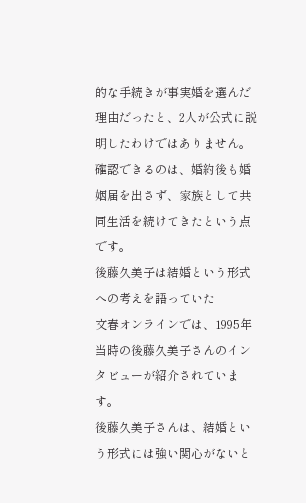的な手続きが事実婚を選んだ理由だったと、2人が公式に説明したわけではありません。
確認できるのは、婚約後も婚姻届を出さず、家族として共同生活を続けてきたという点です。
後藤久美子は結婚という形式への考えを語っていた
文春オンラインでは、1995年当時の後藤久美子さんのインタビューが紹介されています。
後藤久美子さんは、結婚という形式には強い関心がないと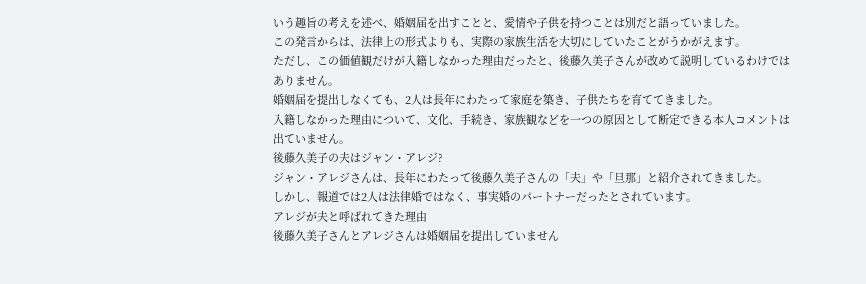いう趣旨の考えを述べ、婚姻届を出すことと、愛情や子供を持つことは別だと語っていました。
この発言からは、法律上の形式よりも、実際の家族生活を大切にしていたことがうかがえます。
ただし、この価値観だけが入籍しなかった理由だったと、後藤久美子さんが改めて説明しているわけではありません。
婚姻届を提出しなくても、2人は長年にわたって家庭を築き、子供たちを育ててきました。
入籍しなかった理由について、文化、手続き、家族観などを一つの原因として断定できる本人コメントは出ていません。
後藤久美子の夫はジャン・アレジ?
ジャン・アレジさんは、長年にわたって後藤久美子さんの「夫」や「旦那」と紹介されてきました。
しかし、報道では2人は法律婚ではなく、事実婚のパートナーだったとされています。
アレジが夫と呼ばれてきた理由
後藤久美子さんとアレジさんは婚姻届を提出していません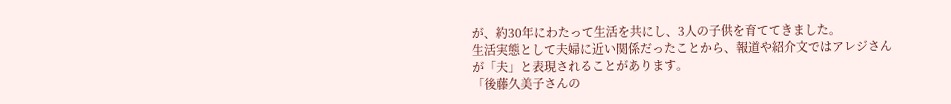が、約30年にわたって生活を共にし、3人の子供を育ててきました。
生活実態として夫婦に近い関係だったことから、報道や紹介文ではアレジさんが「夫」と表現されることがあります。
「後藤久美子さんの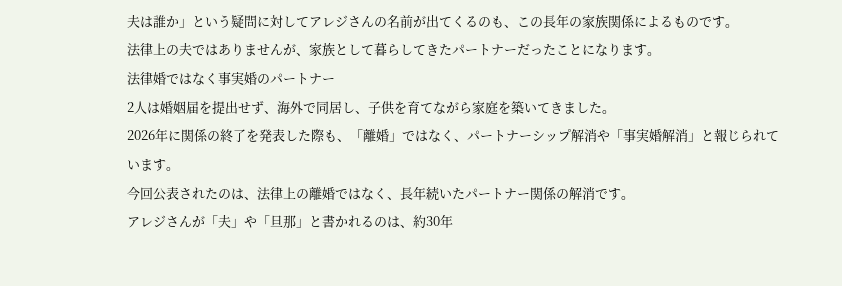夫は誰か」という疑問に対してアレジさんの名前が出てくるのも、この長年の家族関係によるものです。
法律上の夫ではありませんが、家族として暮らしてきたパートナーだったことになります。
法律婚ではなく事実婚のパートナー
2人は婚姻届を提出せず、海外で同居し、子供を育てながら家庭を築いてきました。
2026年に関係の終了を発表した際も、「離婚」ではなく、パートナーシップ解消や「事実婚解消」と報じられています。
今回公表されたのは、法律上の離婚ではなく、長年続いたパートナー関係の解消です。
アレジさんが「夫」や「旦那」と書かれるのは、約30年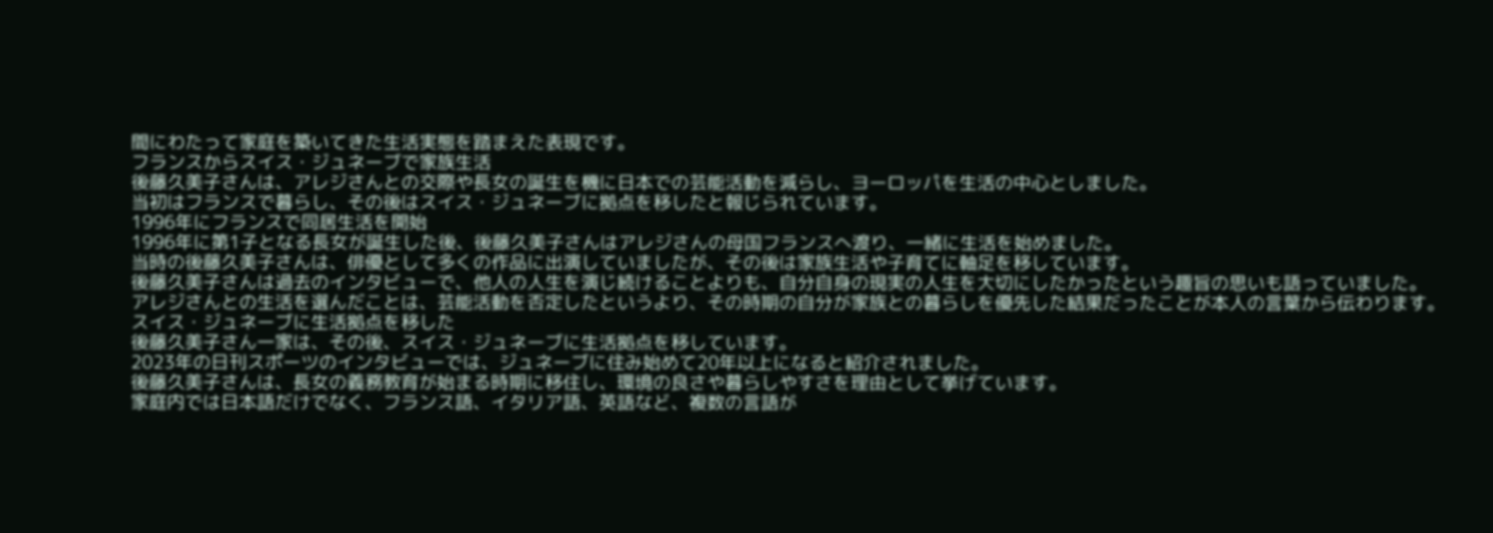間にわたって家庭を築いてきた生活実態を踏まえた表現です。
フランスからスイス・ジュネーブで家族生活
後藤久美子さんは、アレジさんとの交際や長女の誕生を機に日本での芸能活動を減らし、ヨーロッパを生活の中心としました。
当初はフランスで暮らし、その後はスイス・ジュネーブに拠点を移したと報じられています。
1996年にフランスで同居生活を開始
1996年に第1子となる長女が誕生した後、後藤久美子さんはアレジさんの母国フランスへ渡り、一緒に生活を始めました。
当時の後藤久美子さんは、俳優として多くの作品に出演していましたが、その後は家族生活や子育てに軸足を移しています。
後藤久美子さんは過去のインタビューで、他人の人生を演じ続けることよりも、自分自身の現実の人生を大切にしたかったという趣旨の思いも語っていました。
アレジさんとの生活を選んだことは、芸能活動を否定したというより、その時期の自分が家族との暮らしを優先した結果だったことが本人の言葉から伝わります。
スイス・ジュネーブに生活拠点を移した
後藤久美子さん一家は、その後、スイス・ジュネーブに生活拠点を移しています。
2023年の日刊スポーツのインタビューでは、ジュネーブに住み始めて20年以上になると紹介されました。
後藤久美子さんは、長女の義務教育が始まる時期に移住し、環境の良さや暮らしやすさを理由として挙げています。
家庭内では日本語だけでなく、フランス語、イタリア語、英語など、複数の言語が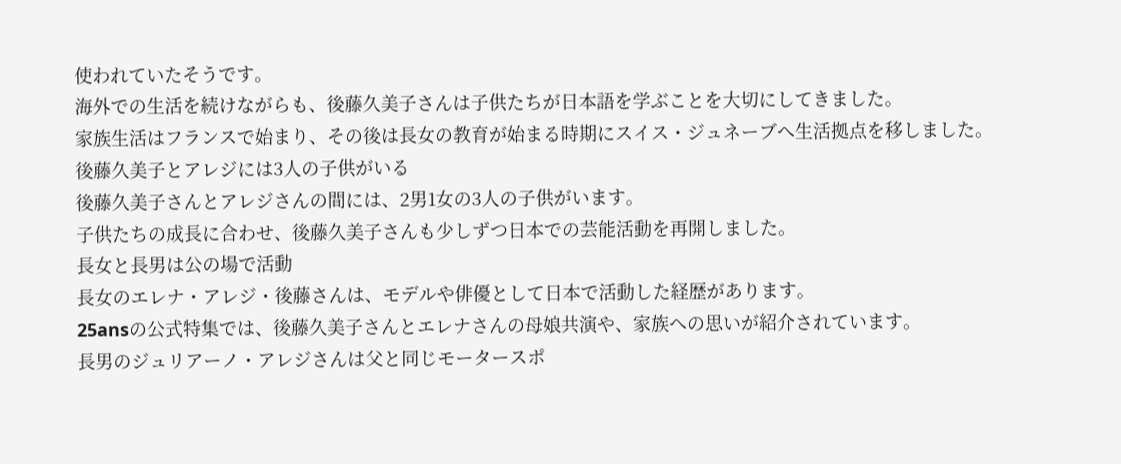使われていたそうです。
海外での生活を続けながらも、後藤久美子さんは子供たちが日本語を学ぶことを大切にしてきました。
家族生活はフランスで始まり、その後は長女の教育が始まる時期にスイス・ジュネーブへ生活拠点を移しました。
後藤久美子とアレジには3人の子供がいる
後藤久美子さんとアレジさんの間には、2男1女の3人の子供がいます。
子供たちの成長に合わせ、後藤久美子さんも少しずつ日本での芸能活動を再開しました。
長女と長男は公の場で活動
長女のエレナ・アレジ・後藤さんは、モデルや俳優として日本で活動した経歴があります。
25ansの公式特集では、後藤久美子さんとエレナさんの母娘共演や、家族への思いが紹介されています。
長男のジュリアーノ・アレジさんは父と同じモータースポ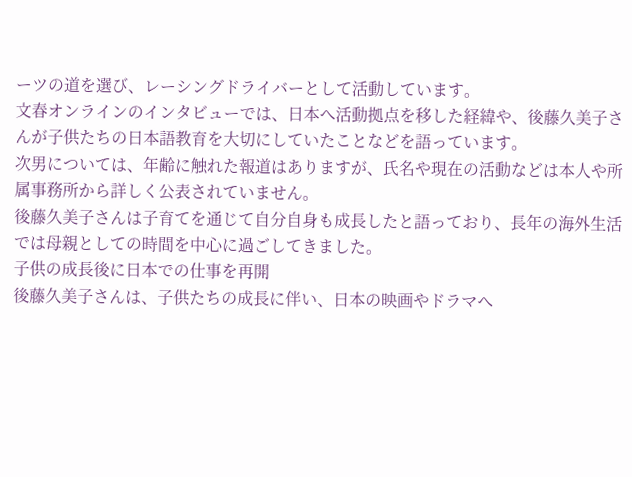ーツの道を選び、レーシングドライバーとして活動しています。
文春オンラインのインタビューでは、日本へ活動拠点を移した経緯や、後藤久美子さんが子供たちの日本語教育を大切にしていたことなどを語っています。
次男については、年齢に触れた報道はありますが、氏名や現在の活動などは本人や所属事務所から詳しく公表されていません。
後藤久美子さんは子育てを通じて自分自身も成長したと語っており、長年の海外生活では母親としての時間を中心に過ごしてきました。
子供の成長後に日本での仕事を再開
後藤久美子さんは、子供たちの成長に伴い、日本の映画やドラマへ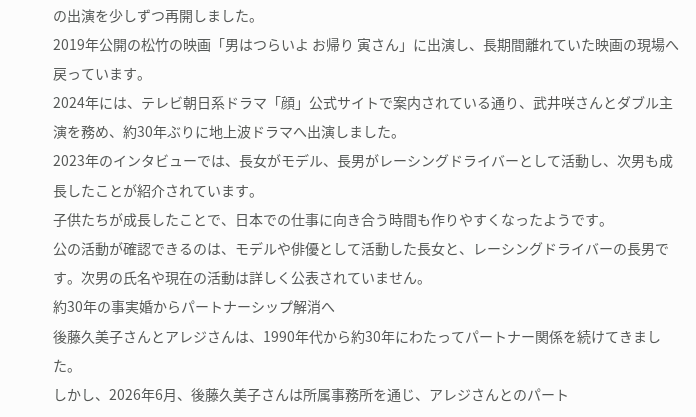の出演を少しずつ再開しました。
2019年公開の松竹の映画「男はつらいよ お帰り 寅さん」に出演し、長期間離れていた映画の現場へ戻っています。
2024年には、テレビ朝日系ドラマ「顔」公式サイトで案内されている通り、武井咲さんとダブル主演を務め、約30年ぶりに地上波ドラマへ出演しました。
2023年のインタビューでは、長女がモデル、長男がレーシングドライバーとして活動し、次男も成長したことが紹介されています。
子供たちが成長したことで、日本での仕事に向き合う時間も作りやすくなったようです。
公の活動が確認できるのは、モデルや俳優として活動した長女と、レーシングドライバーの長男です。次男の氏名や現在の活動は詳しく公表されていません。
約30年の事実婚からパートナーシップ解消へ
後藤久美子さんとアレジさんは、1990年代から約30年にわたってパートナー関係を続けてきました。
しかし、2026年6月、後藤久美子さんは所属事務所を通じ、アレジさんとのパート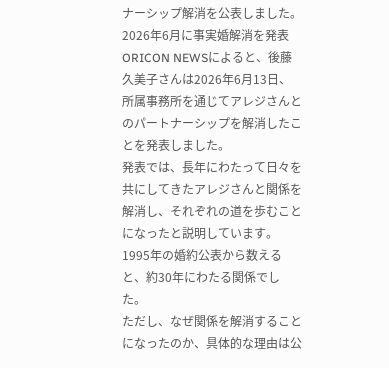ナーシップ解消を公表しました。
2026年6月に事実婚解消を発表
ORICON NEWSによると、後藤久美子さんは2026年6月13日、所属事務所を通じてアレジさんとのパートナーシップを解消したことを発表しました。
発表では、長年にわたって日々を共にしてきたアレジさんと関係を解消し、それぞれの道を歩むことになったと説明しています。
1995年の婚約公表から数えると、約30年にわたる関係でした。
ただし、なぜ関係を解消することになったのか、具体的な理由は公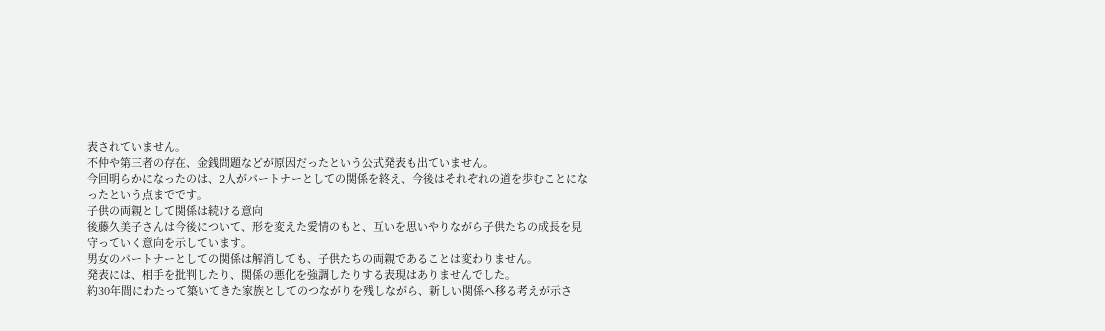表されていません。
不仲や第三者の存在、金銭問題などが原因だったという公式発表も出ていません。
今回明らかになったのは、2人がパートナーとしての関係を終え、今後はそれぞれの道を歩むことになったという点までです。
子供の両親として関係は続ける意向
後藤久美子さんは今後について、形を変えた愛情のもと、互いを思いやりながら子供たちの成長を見守っていく意向を示しています。
男女のパートナーとしての関係は解消しても、子供たちの両親であることは変わりません。
発表には、相手を批判したり、関係の悪化を強調したりする表現はありませんでした。
約30年間にわたって築いてきた家族としてのつながりを残しながら、新しい関係へ移る考えが示さ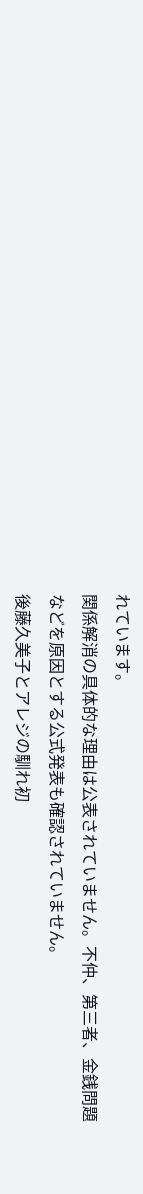れています。
関係解消の具体的な理由は公表されていません。不仲、第三者、金銭問題などを原因とする公式発表も確認されていません。
後藤久美子とアレジの馴れ初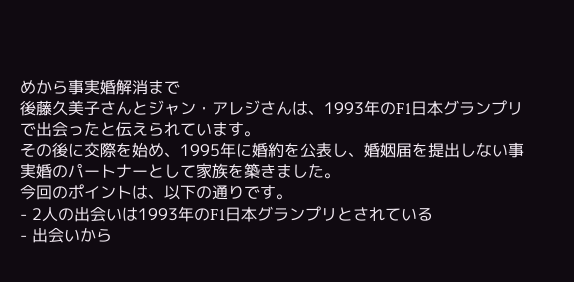めから事実婚解消まで
後藤久美子さんとジャン・アレジさんは、1993年のF1日本グランプリで出会ったと伝えられています。
その後に交際を始め、1995年に婚約を公表し、婚姻届を提出しない事実婚のパートナーとして家族を築きました。
今回のポイントは、以下の通りです。
- 2人の出会いは1993年のF1日本グランプリとされている
- 出会いから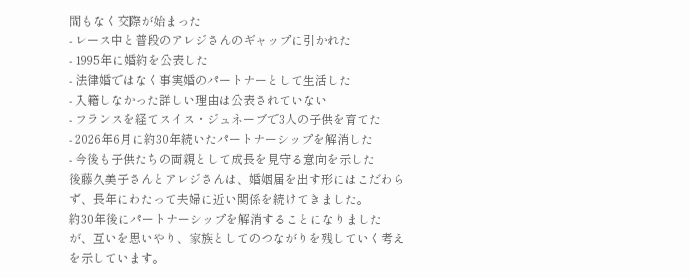間もなく交際が始まった
- レース中と普段のアレジさんのギャップに引かれた
- 1995年に婚約を公表した
- 法律婚ではなく事実婚のパートナーとして生活した
- 入籍しなかった詳しい理由は公表されていない
- フランスを経てスイス・ジュネーブで3人の子供を育てた
- 2026年6月に約30年続いたパートナーシップを解消した
- 今後も子供たちの両親として成長を見守る意向を示した
後藤久美子さんとアレジさんは、婚姻届を出す形にはこだわらず、長年にわたって夫婦に近い関係を続けてきました。
約30年後にパートナーシップを解消することになりましたが、互いを思いやり、家族としてのつながりを残していく考えを示しています。